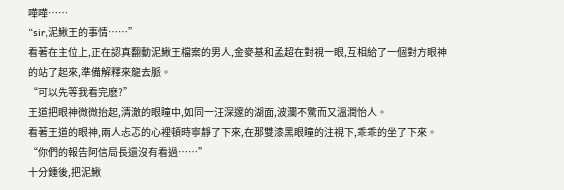嘩嘩……
“sir,泥鰍王的事情……”
看著在主位上,正在認真翻動泥鰍王檔案的男人,金麥基和孟超在對視一眼,互相給了一個對方眼神的站了起來,準備解釋來龍去脈。
“可以先等我看完麽?”
王道把眼神微微抬起,清澈的眼瞳中,如同一汪深邃的湖面,波瀾不驚而又溫潤怡人。
看著王道的眼神,兩人忐忑的心裡頓時寧靜了下來,在那雙漆黑眼瞳的注視下,乖乖的坐了下來。
“你們的報告阿信局長還沒有看過……”
十分鍾後,把泥鰍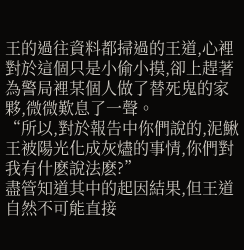王的過往資料都掃過的王道,心裡對於這個只是小偷小摸,卻上趕著為警局裡某個人做了替死鬼的家夥,微微歎息了一聲。
“所以,對於報告中你們說的,泥鰍王被陽光化成灰燼的事情,你們對我有什麽說法麽?”
盡管知道其中的起因結果,但王道自然不可能直接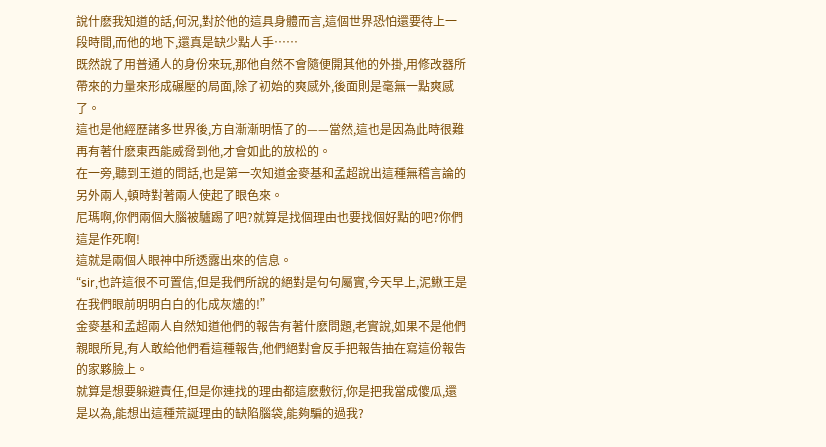說什麽我知道的話,何況,對於他的這具身體而言,這個世界恐怕還要待上一段時間,而他的地下,還真是缺少點人手……
既然說了用普通人的身份來玩,那他自然不會隨便開其他的外掛,用修改器所帶來的力量來形成碾壓的局面,除了初始的爽感外,後面則是毫無一點爽感了。
這也是他經歷諸多世界後,方自漸漸明悟了的——當然,這也是因為此時很難再有著什麽東西能威脅到他,才會如此的放松的。
在一旁,聽到王道的問話,也是第一次知道金麥基和孟超說出這種無稽言論的另外兩人,頓時對著兩人使起了眼色來。
尼瑪啊,你們兩個大腦被驢踢了吧?就算是找個理由也要找個好點的吧?你們這是作死啊!
這就是兩個人眼神中所透露出來的信息。
“sir,也許這很不可置信,但是我們所說的絕對是句句屬實,今天早上,泥鰍王是在我們眼前明明白白的化成灰燼的!”
金麥基和孟超兩人自然知道他們的報告有著什麽問題,老實說,如果不是他們親眼所見,有人敢給他們看這種報告,他們絕對會反手把報告抽在寫這份報告的家夥臉上。
就算是想要躲避責任,但是你連找的理由都這麽敷衍,你是把我當成傻瓜,還是以為,能想出這種荒誕理由的缺陷腦袋,能夠騙的過我?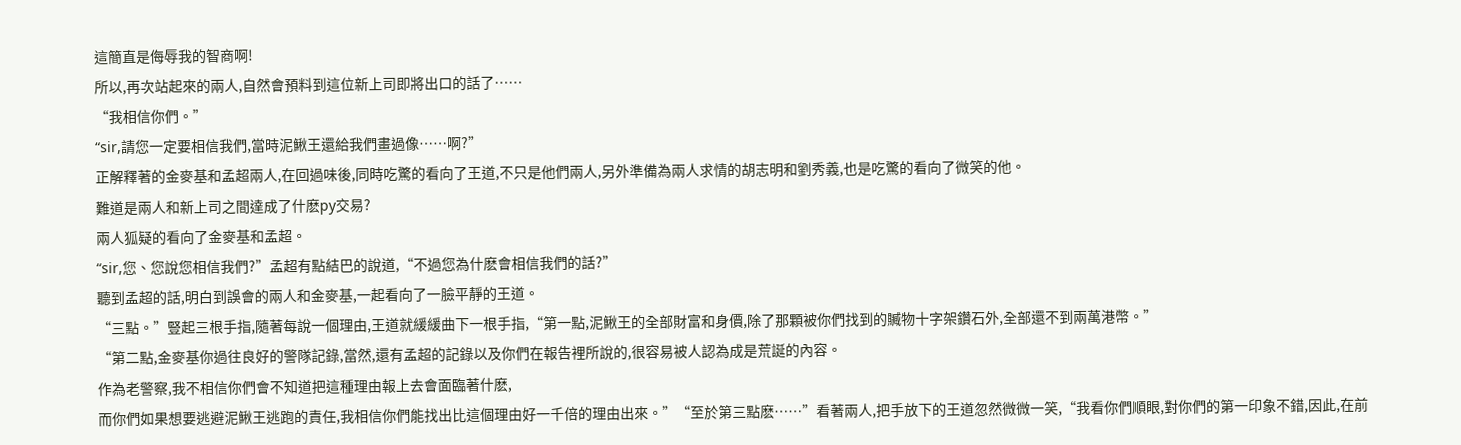這簡直是侮辱我的智商啊!
所以,再次站起來的兩人,自然會預料到這位新上司即將出口的話了……
“我相信你們。”
“sir,請您一定要相信我們,當時泥鰍王還給我們畫過像……啊?”
正解釋著的金麥基和孟超兩人,在回過味後,同時吃驚的看向了王道,不只是他們兩人,另外準備為兩人求情的胡志明和劉秀義,也是吃驚的看向了微笑的他。
難道是兩人和新上司之間達成了什麽py交易?
兩人狐疑的看向了金麥基和孟超。
“sir,您、您說您相信我們?”孟超有點結巴的說道,“不過您為什麽會相信我們的話?”
聽到孟超的話,明白到誤會的兩人和金麥基,一起看向了一臉平靜的王道。
“三點。”豎起三根手指,隨著每說一個理由,王道就緩緩曲下一根手指,“第一點,泥鰍王的全部財富和身價,除了那顆被你們找到的贓物十字架鑽石外,全部還不到兩萬港幣。”
“第二點,金麥基你過往良好的警隊記錄,當然,還有孟超的記錄以及你們在報告裡所說的,很容易被人認為成是荒誕的內容。
作為老警察,我不相信你們會不知道把這種理由報上去會面臨著什麽,
而你們如果想要逃避泥鰍王逃跑的責任,我相信你們能找出比這個理由好一千倍的理由出來。”“至於第三點麽……”看著兩人,把手放下的王道忽然微微一笑,“我看你們順眼,對你們的第一印象不錯,因此,在前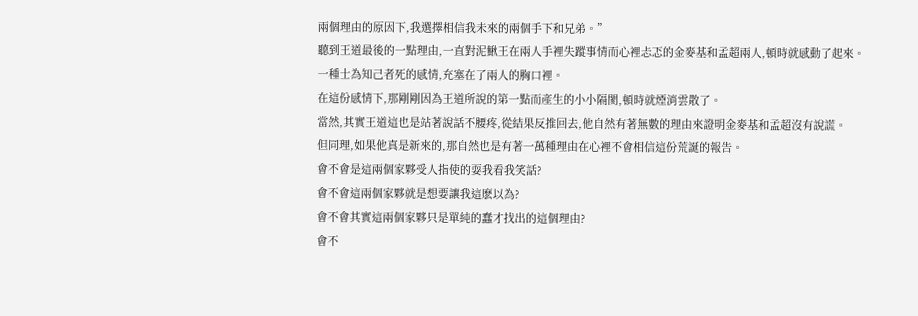兩個理由的原因下,我選擇相信我未來的兩個手下和兄弟。”
聽到王道最後的一點理由,一直對泥鰍王在兩人手裡失蹤事情而心裡忐忑的金麥基和孟超兩人,頓時就感動了起來。
一種士為知己者死的感情,充塞在了兩人的胸口裡。
在這份感情下,那剛剛因為王道所說的第一點而產生的小小隔閡,頓時就煙消雲散了。
當然,其實王道這也是站著說話不腰疼,從結果反推回去,他自然有著無數的理由來證明金麥基和孟超沒有說謊。
但同理,如果他真是新來的,那自然也是有著一萬種理由在心裡不會相信這份荒誕的報告。
會不會是這兩個家夥受人指使的耍我看我笑話?
會不會這兩個家夥就是想要讓我這麽以為?
會不會其實這兩個家夥只是單純的蠢才找出的這個理由?
會不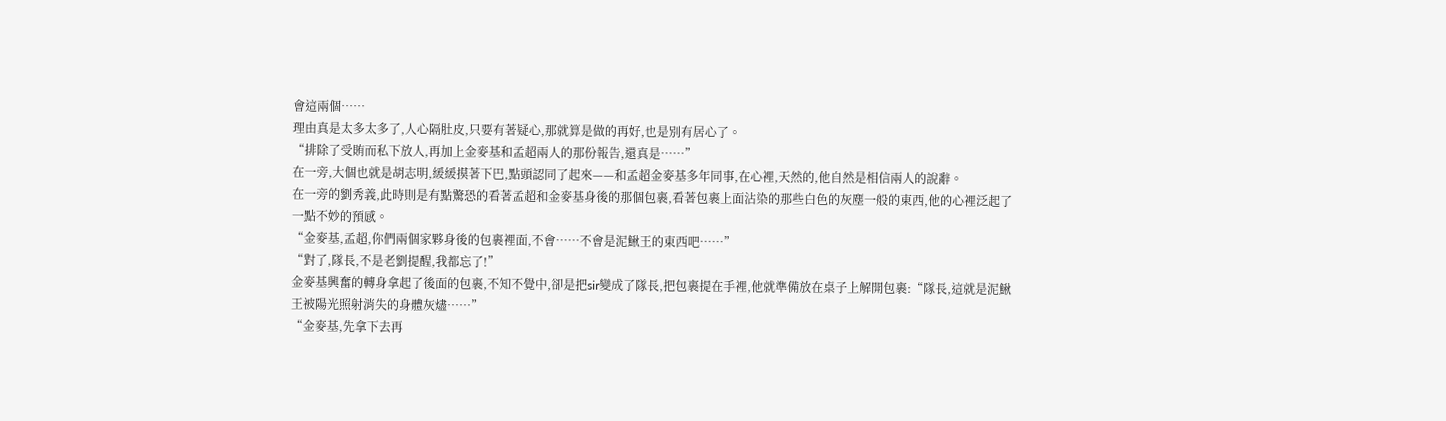會這兩個……
理由真是太多太多了,人心隔肚皮,只要有著疑心,那就算是做的再好,也是別有居心了。
“排除了受賄而私下放人,再加上金麥基和孟超兩人的那份報告,還真是……”
在一旁,大個也就是胡志明,緩緩摸著下巴,點頭認同了起來——和孟超金麥基多年同事,在心裡,天然的,他自然是相信兩人的說辭。
在一旁的劉秀義,此時則是有點驚恐的看著孟超和金麥基身後的那個包裹,看著包裹上面沾染的那些白色的灰塵一般的東西,他的心裡泛起了一點不妙的預感。
“金麥基,孟超,你們兩個家夥身後的包裹裡面,不會……不會是泥鰍王的東西吧……”
“對了,隊長,不是老劉提醒,我都忘了!”
金麥基興奮的轉身拿起了後面的包裹,不知不覺中,卻是把sir變成了隊長,把包裹提在手裡,他就準備放在桌子上解開包裹:“隊長,這就是泥鰍王被陽光照射消失的身體灰燼……”
“金麥基,先拿下去再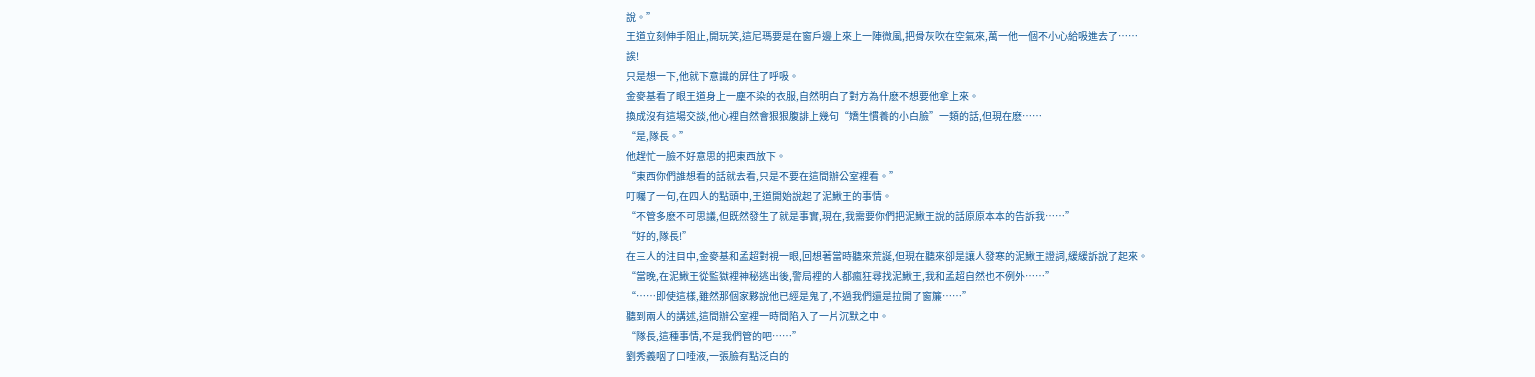說。”
王道立刻伸手阻止,開玩笑,這尼瑪要是在窗戶邊上來上一陣微風,把骨灰吹在空氣來,萬一他一個不小心給吸進去了……
誒!
只是想一下,他就下意識的屏住了呼吸。
金麥基看了眼王道身上一塵不染的衣服,自然明白了對方為什麽不想要他拿上來。
換成沒有這場交談,他心裡自然會狠狠腹誹上幾句“嬌生慣養的小白臉”一類的話,但現在麽……
“是,隊長。”
他趕忙一臉不好意思的把東西放下。
“東西你們誰想看的話就去看,只是不要在這間辦公室裡看。”
叮囑了一句,在四人的點頭中,王道開始說起了泥鰍王的事情。
“不管多麽不可思議,但既然發生了就是事實,現在,我需要你們把泥鰍王說的話原原本本的告訴我……”
“好的,隊長!”
在三人的注目中,金麥基和孟超對視一眼,回想著當時聽來荒誕,但現在聽來卻是讓人發寒的泥鰍王證詞,緩緩訴說了起來。
“當晚,在泥鰍王從監獄裡神秘逃出後,警局裡的人都瘋狂尋找泥鰍王,我和孟超自然也不例外……”
“……即使這樣,雖然那個家夥說他已經是鬼了,不過我們還是拉開了窗簾……”
聽到兩人的講述,這間辦公室裡一時間陷入了一片沉默之中。
“隊長,這種事情,不是我們管的吧……”
劉秀義咽了口唾液,一張臉有點泛白的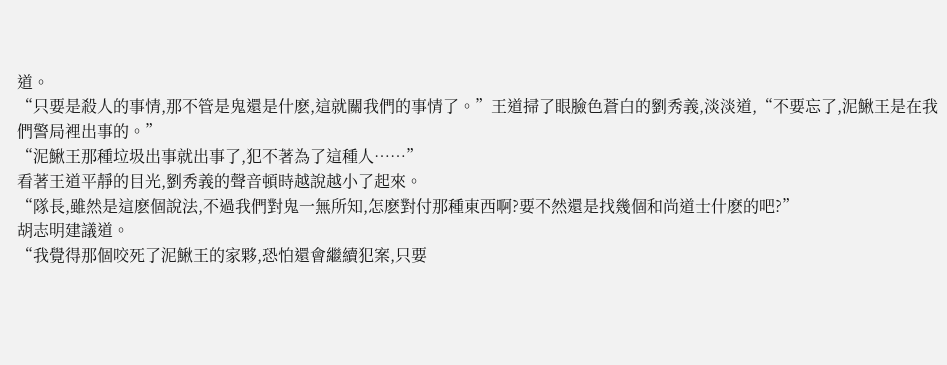道。
“只要是殺人的事情,那不管是鬼還是什麽,這就關我們的事情了。”王道掃了眼臉色蒼白的劉秀義,淡淡道,“不要忘了,泥鰍王是在我們警局裡出事的。”
“泥鰍王那種垃圾出事就出事了,犯不著為了這種人……”
看著王道平靜的目光,劉秀義的聲音頓時越說越小了起來。
“隊長,雖然是這麽個說法,不過我們對鬼一無所知,怎麽對付那種東西啊?要不然還是找幾個和尚道士什麽的吧?”
胡志明建議道。
“我覺得那個咬死了泥鰍王的家夥,恐怕還會繼續犯案,只要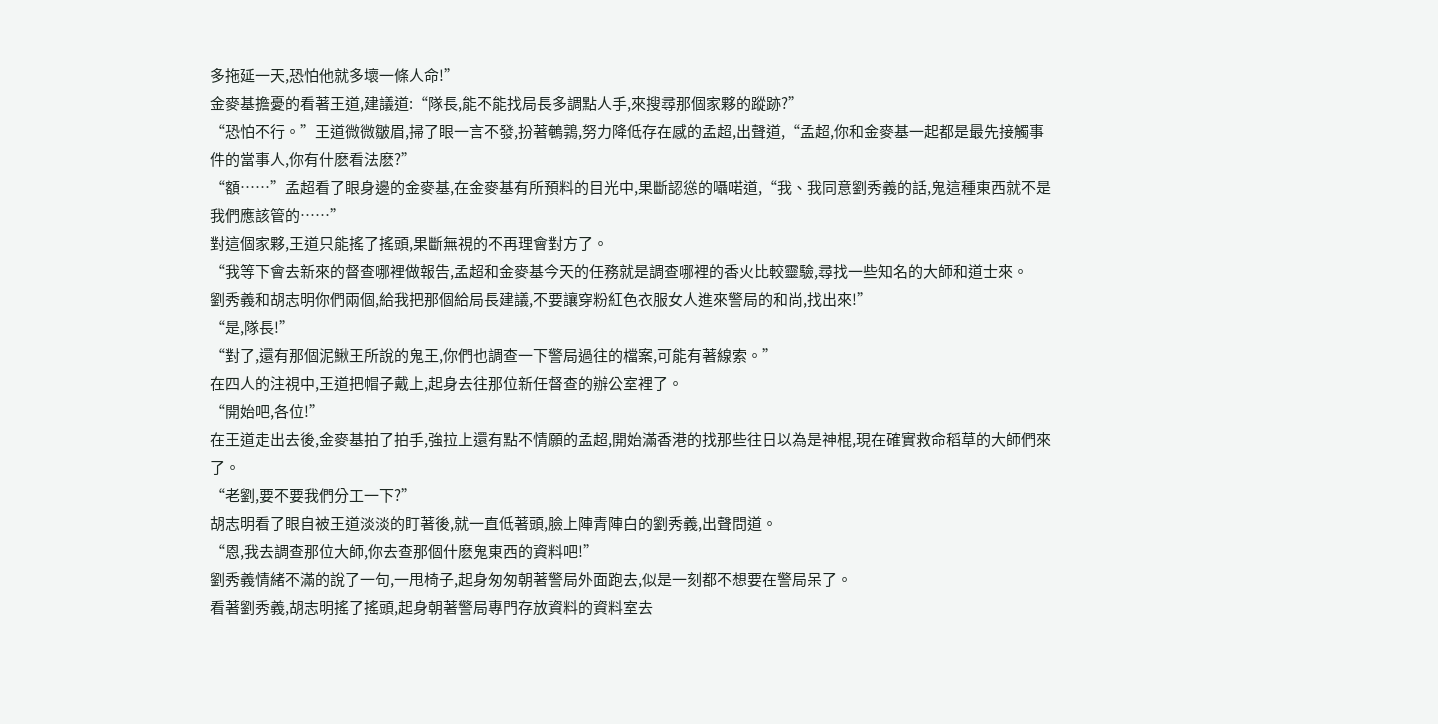多拖延一天,恐怕他就多壞一條人命!”
金麥基擔憂的看著王道,建議道:“隊長,能不能找局長多調點人手,來搜尋那個家夥的蹤跡?”
“恐怕不行。”王道微微皺眉,掃了眼一言不發,扮著鵪鶉,努力降低存在感的孟超,出聲道,“孟超,你和金麥基一起都是最先接觸事件的當事人,你有什麽看法麽?”
“額……”孟超看了眼身邊的金麥基,在金麥基有所預料的目光中,果斷認慫的囁喏道,“我、我同意劉秀義的話,鬼這種東西就不是我們應該管的……”
對這個家夥,王道只能搖了搖頭,果斷無視的不再理會對方了。
“我等下會去新來的督查哪裡做報告,孟超和金麥基今天的任務就是調查哪裡的香火比較靈驗,尋找一些知名的大師和道士來。
劉秀義和胡志明你們兩個,給我把那個給局長建議,不要讓穿粉紅色衣服女人進來警局的和尚,找出來!”
“是,隊長!”
“對了,還有那個泥鰍王所說的鬼王,你們也調查一下警局過往的檔案,可能有著線索。”
在四人的注視中,王道把帽子戴上,起身去往那位新任督查的辦公室裡了。
“開始吧,各位!”
在王道走出去後,金麥基拍了拍手,強拉上還有點不情願的孟超,開始滿香港的找那些往日以為是神棍,現在確實救命稻草的大師們來了。
“老劉,要不要我們分工一下?”
胡志明看了眼自被王道淡淡的盯著後,就一直低著頭,臉上陣青陣白的劉秀義,出聲問道。
“恩,我去調查那位大師,你去查那個什麽鬼東西的資料吧!”
劉秀義情緒不滿的說了一句,一甩椅子,起身匆匆朝著警局外面跑去,似是一刻都不想要在警局呆了。
看著劉秀義,胡志明搖了搖頭,起身朝著警局專門存放資料的資料室去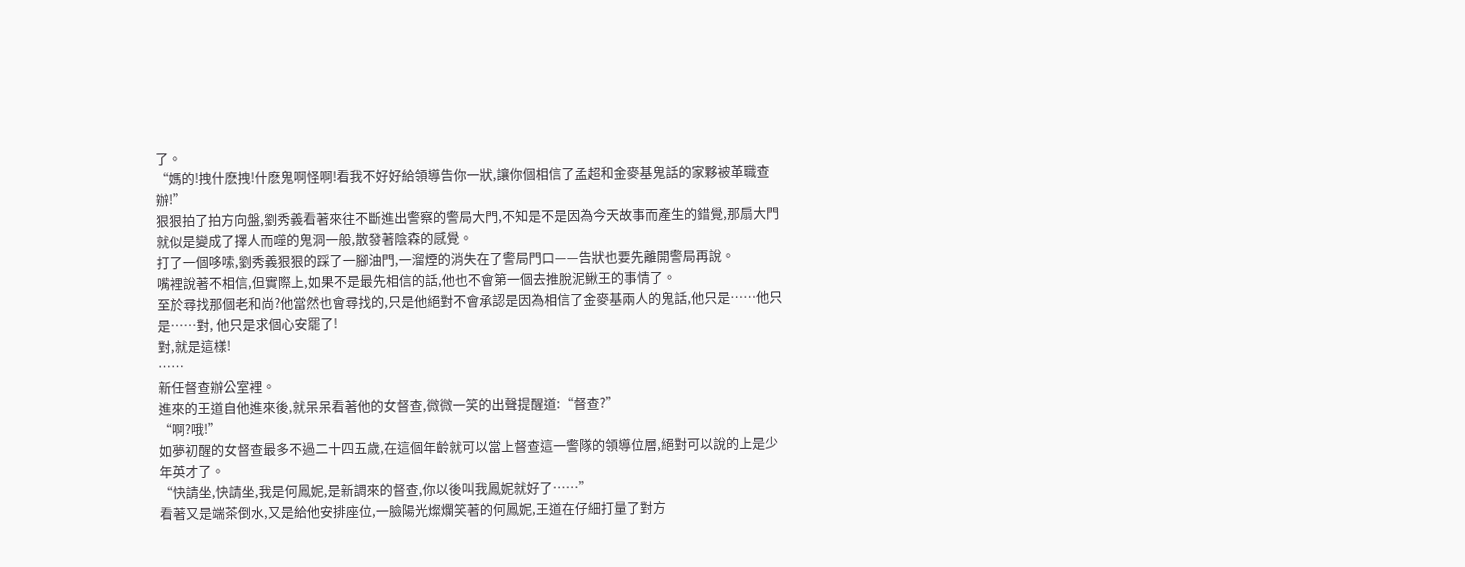了。
“媽的!拽什麽拽!什麽鬼啊怪啊!看我不好好給領導告你一狀,讓你個相信了孟超和金麥基鬼話的家夥被革職查辦!”
狠狠拍了拍方向盤,劉秀義看著來往不斷進出警察的警局大門,不知是不是因為今天故事而產生的錯覺,那扇大門就似是變成了擇人而噬的鬼洞一般,散發著陰森的感覺。
打了一個哆嗦,劉秀義狠狠的踩了一腳油門,一溜煙的消失在了警局門口——告狀也要先離開警局再說。
嘴裡說著不相信,但實際上,如果不是最先相信的話,他也不會第一個去推脫泥鰍王的事情了。
至於尋找那個老和尚?他當然也會尋找的,只是他絕對不會承認是因為相信了金麥基兩人的鬼話,他只是……他只是……對, 他只是求個心安罷了!
對,就是這樣!
……
新任督查辦公室裡。
進來的王道自他進來後,就呆呆看著他的女督查,微微一笑的出聲提醒道:“督查?”
“啊?哦!”
如夢初醒的女督查最多不過二十四五歲,在這個年齡就可以當上督查這一警隊的領導位層,絕對可以說的上是少年英才了。
“快請坐,快請坐,我是何鳳妮,是新調來的督查,你以後叫我鳳妮就好了……”
看著又是端茶倒水,又是給他安排座位,一臉陽光燦爛笑著的何鳳妮,王道在仔細打量了對方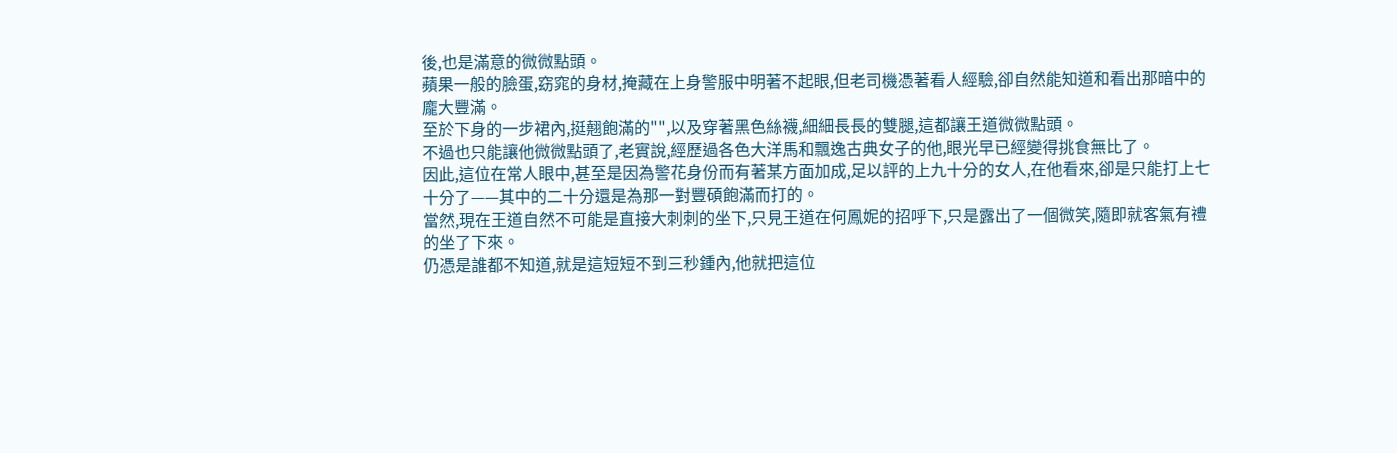後,也是滿意的微微點頭。
蘋果一般的臉蛋,窈窕的身材,掩藏在上身警服中明著不起眼,但老司機憑著看人經驗,卻自然能知道和看出那暗中的龐大豐滿。
至於下身的一步裙內,挺翹飽滿的"",以及穿著黑色絲襪,細細長長的雙腿,這都讓王道微微點頭。
不過也只能讓他微微點頭了,老實說,經歷過各色大洋馬和飄逸古典女子的他,眼光早已經變得挑食無比了。
因此,這位在常人眼中,甚至是因為警花身份而有著某方面加成,足以評的上九十分的女人,在他看來,卻是只能打上七十分了——其中的二十分還是為那一對豐碩飽滿而打的。
當然,現在王道自然不可能是直接大刺刺的坐下,只見王道在何鳳妮的招呼下,只是露出了一個微笑,隨即就客氣有禮的坐了下來。
仍憑是誰都不知道,就是這短短不到三秒鍾內,他就把這位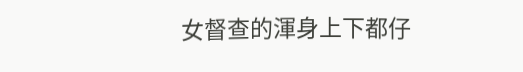女督查的渾身上下都仔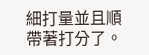細打量並且順帶著打分了。